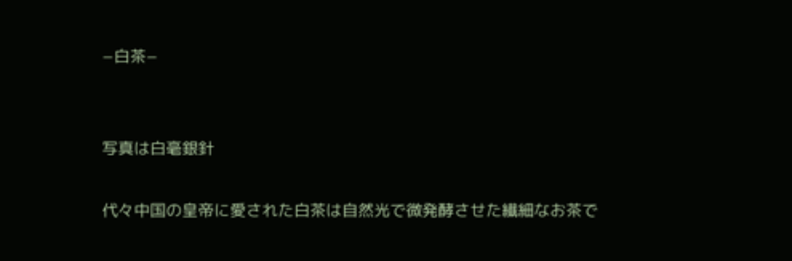−白茶−


写真は白毫銀針

代々中国の皇帝に愛された白茶は自然光で微発酵させた繊細なお茶で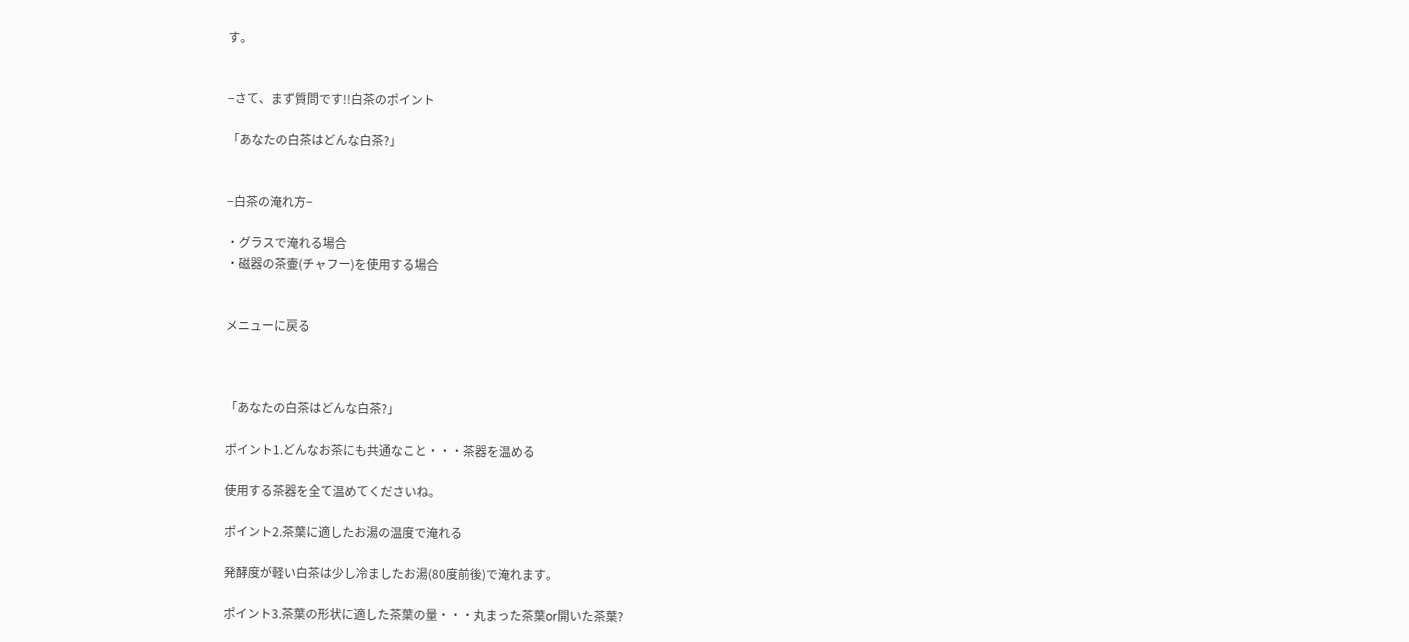す。


−さて、まず質問です!!白茶のポイント

「あなたの白茶はどんな白茶?」


−白茶の淹れ方−

・グラスで淹れる場合
・磁器の茶壷(チャフー)を使用する場合


メニューに戻る



「あなたの白茶はどんな白茶?」

ポイント1.どんなお茶にも共通なこと・・・茶器を温める

使用する茶器を全て温めてくださいね。

ポイント2.茶葉に適したお湯の温度で淹れる

発酵度が軽い白茶は少し冷ましたお湯(80度前後)で淹れます。

ポイント3.茶葉の形状に適した茶葉の量・・・丸まった茶葉or開いた茶葉?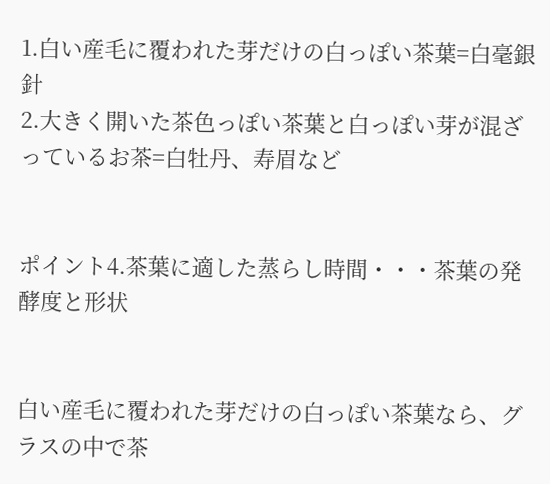1.白い産毛に覆われた芽だけの白っぽい茶葉=白毫銀針
2.大きく開いた茶色っぽい茶葉と白っぽい芽が混ざっているお茶=白牡丹、寿眉など


ポイント4.茶葉に適した蒸らし時間・・・茶葉の発酵度と形状


白い産毛に覆われた芽だけの白っぽい茶葉なら、グラスの中で茶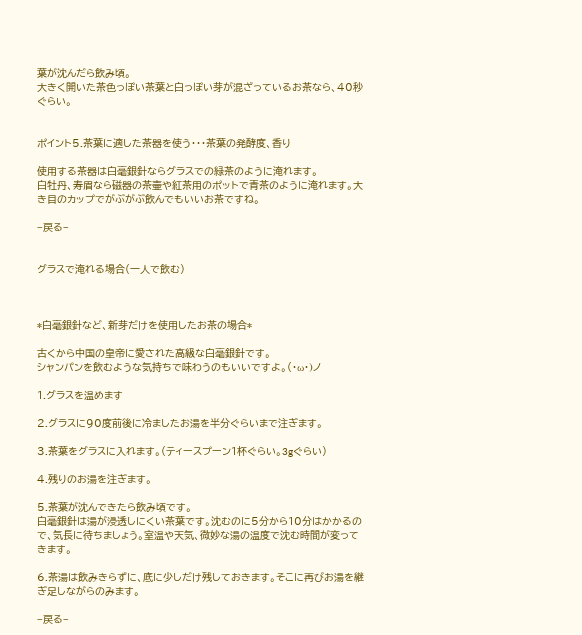葉が沈んだら飲み頃。
大きく開いた茶色っぽい茶葉と白っぽい芽が混ざっているお茶なら、40秒ぐらい。


ポイント5.茶葉に適した茶器を使う・・・茶葉の発酵度、香り

使用する茶器は白毫銀針ならグラスでの緑茶のように淹れます。
白牡丹、寿眉なら磁器の茶壷や紅茶用のポットで青茶のように淹れます。大き目のカップでがぶがぶ飲んでもいいお茶ですね。

−戻る−


グラスで淹れる場合(一人で飲む)



*白毫銀針など、新芽だけを使用したお茶の場合*

古くから中国の皇帝に愛された高級な白毫銀針です。
シャンパンを飲むような気持ちで味わうのもいいですよ。(・ω・)ノ

1.グラスを温めます

2.グラスに90度前後に冷ましたお湯を半分ぐらいまで注ぎます。

3.茶葉をグラスに入れます。(ティースプーン1杯ぐらい。3gぐらい)

4.残りのお湯を注ぎます。

5.茶葉が沈んできたら飲み頃です。
白毫銀針は湯が浸透しにくい茶葉です。沈むのに5分から10分はかかるので、気長に待ちましょう。室温や天気、微妙な湯の温度で沈む時間が変ってきます。

6.茶湯は飲みきらずに、底に少しだけ残しておきます。そこに再びお湯を継ぎ足しながらのみます。

−戻る−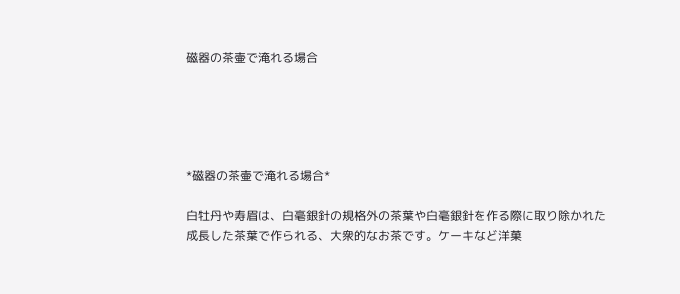磁器の茶壷で淹れる場合





*磁器の茶壷で淹れる場合*

白牡丹や寿眉は、白毫銀針の規格外の茶葉や白毫銀針を作る際に取り除かれた成長した茶葉で作られる、大衆的なお茶です。ケーキなど洋菓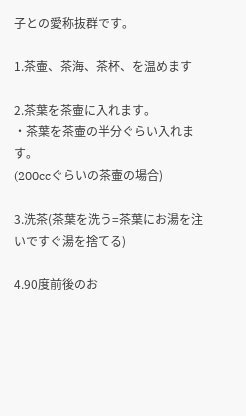子との愛称抜群です。

1.茶壷、茶海、茶杯、を温めます

2.茶葉を茶壷に入れます。
・茶葉を茶壷の半分ぐらい入れます。
(200ccぐらいの茶壷の場合)

3.洗茶(茶葉を洗う=茶葉にお湯を注いですぐ湯を捨てる)

4.90度前後のお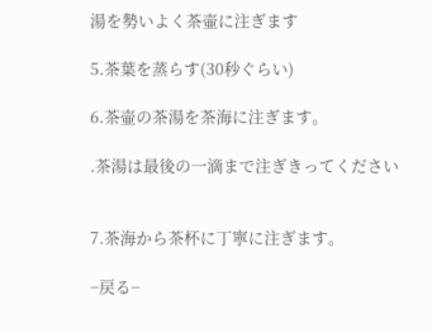湯を勢いよく茶壷に注ぎます

5.茶葉を蒸らす(30秒ぐらい)

6.茶壷の茶湯を茶海に注ぎます。

.茶湯は最後の一滴まで注ぎきってください


7.茶海から茶杯に丁寧に注ぎます。

−戻る−